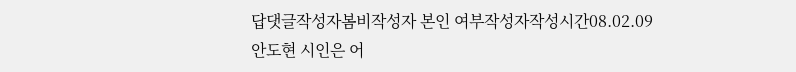답댓글작성자봄비작성자 본인 여부작성자작성시간08.02.09
안도현 시인은 어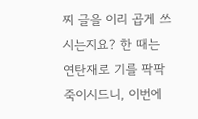찌 글을 이리 곱게 쓰시는지요? 한 때는 연탄재로 기를 팍팍 죽이시드니, 이번에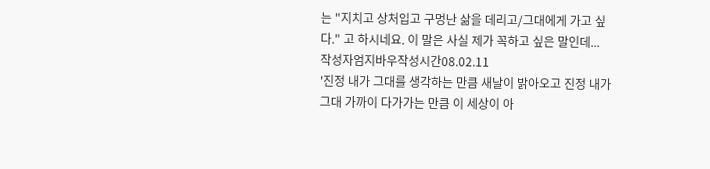는 "지치고 상처입고 구멍난 삶을 데리고/그대에게 가고 싶다." 고 하시네요. 이 말은 사실 제가 꼭하고 싶은 말인데...
작성자엄지바우작성시간08.02.11
'진정 내가 그대를 생각하는 만큼 새날이 밝아오고 진정 내가 그대 가까이 다가가는 만큼 이 세상이 아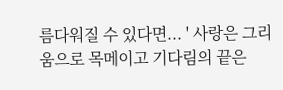름다워질 수 있다면... ' 사랑은 그리움으로 목메이고 기다림의 끝은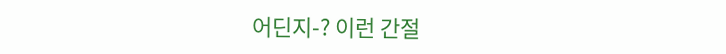어딘지-? 이런 간절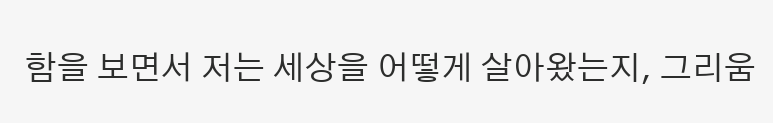함을 보면서 저는 세상을 어떻게 살아왔는지, 그리움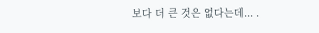보다 더 큰 것은 없다는데... .